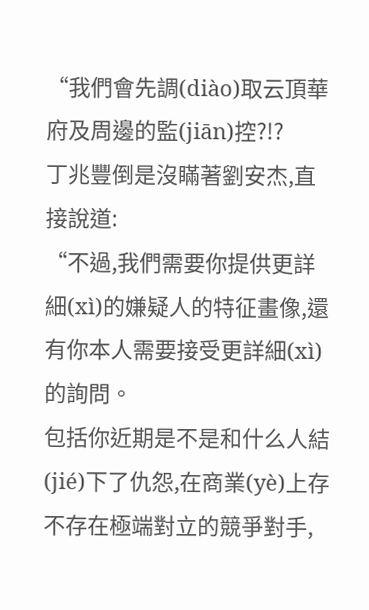“我們會先調(diào)取云頂華府及周邊的監(jiān)控?!?
丁兆豐倒是沒瞞著劉安杰,直接說道:
“不過,我們需要你提供更詳細(xì)的嫌疑人的特征畫像,還有你本人需要接受更詳細(xì)的詢問。
包括你近期是不是和什么人結(jié)下了仇怨,在商業(yè)上存不存在極端對立的競爭對手,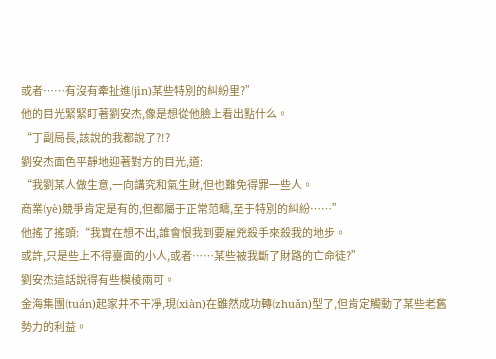或者……有沒有牽扯進(jìn)某些特別的糾紛里?”
他的目光緊緊盯著劉安杰,像是想從他臉上看出點什么。
“丁副局長,該說的我都說了?!?
劉安杰面色平靜地迎著對方的目光,道:
“我劉某人做生意,一向講究和氣生財,但也難免得罪一些人。
商業(yè)競爭肯定是有的,但都屬于正常范疇,至于特別的糾紛……”
他搖了搖頭:“我實在想不出,誰會恨我到要雇兇殺手來殺我的地步。
或許,只是些上不得臺面的小人,或者……某些被我斷了財路的亡命徒?”
劉安杰這話說得有些模棱兩可。
金海集團(tuán)起家并不干凈,現(xiàn)在雖然成功轉(zhuǎn)型了,但肯定觸動了某些老舊勢力的利益。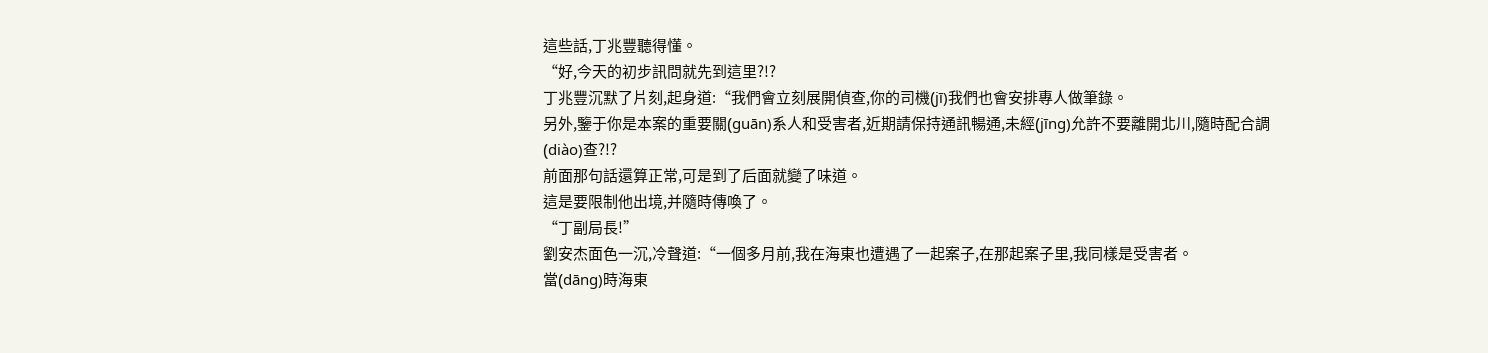這些話,丁兆豐聽得懂。
“好,今天的初步訊問就先到這里?!?
丁兆豐沉默了片刻,起身道:“我們會立刻展開偵查,你的司機(jī)我們也會安排專人做筆錄。
另外,鑒于你是本案的重要關(guān)系人和受害者,近期請保持通訊暢通,未經(jīng)允許不要離開北川,隨時配合調(diào)查?!?
前面那句話還算正常,可是到了后面就變了味道。
這是要限制他出境,并隨時傳喚了。
“丁副局長!”
劉安杰面色一沉,冷聲道:“一個多月前,我在海東也遭遇了一起案子,在那起案子里,我同樣是受害者。
當(dāng)時海東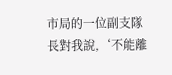市局的一位副支隊長對我說,‘不能離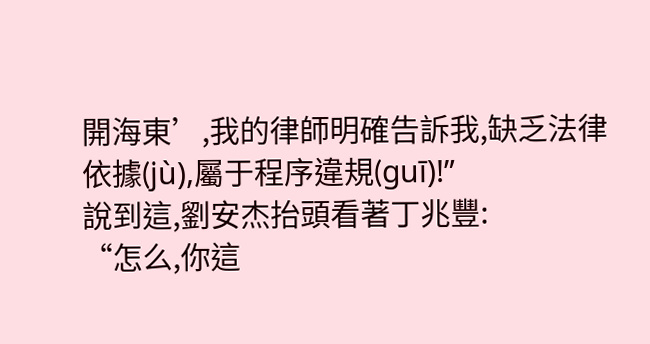開海東’,我的律師明確告訴我,缺乏法律依據(jù),屬于程序違規(guī)!”
說到這,劉安杰抬頭看著丁兆豐:
“怎么,你這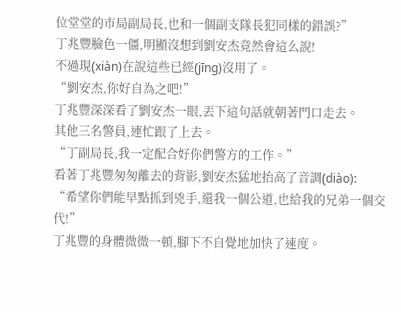位堂堂的市局副局長,也和一個副支隊長犯同樣的錯誤?”
丁兆豐臉色一僵,明顯沒想到劉安杰竟然會這么說!
不過現(xiàn)在說這些已經(jīng)沒用了。
“劉安杰,你好自為之吧!”
丁兆豐深深看了劉安杰一眼,丟下這句話就朝著門口走去。
其他三名警員,連忙跟了上去。
“丁副局長,我一定配合好你們警方的工作。”
看著丁兆豐匆匆離去的背影,劉安杰猛地抬高了音調(diào):
“希望你們能早點抓到兇手,還我一個公道,也給我的兄弟一個交代!”
丁兆豐的身體微微一頓,腳下不自覺地加快了速度。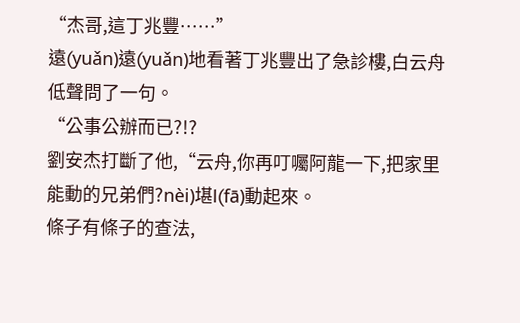“杰哥,這丁兆豐……”
遠(yuǎn)遠(yuǎn)地看著丁兆豐出了急診樓,白云舟低聲問了一句。
“公事公辦而已?!?
劉安杰打斷了他,“云舟,你再叮囑阿龍一下,把家里能動的兄弟們?nèi)堪l(fā)動起來。
條子有條子的查法,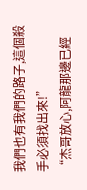我們也有我們的路子,這個殺手必須找出來!”
“杰哥放心,阿龍那邊已經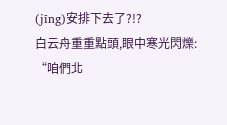(jīng)安排下去了?!?
白云舟重重點頭,眼中寒光閃爍:
“咱們北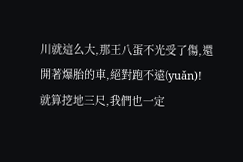川就這么大,那王八蛋不光受了傷,還開著爆胎的車,絕對跑不遠(yuǎn)!
就算挖地三尺,我們也一定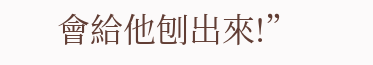會給他刨出來!”